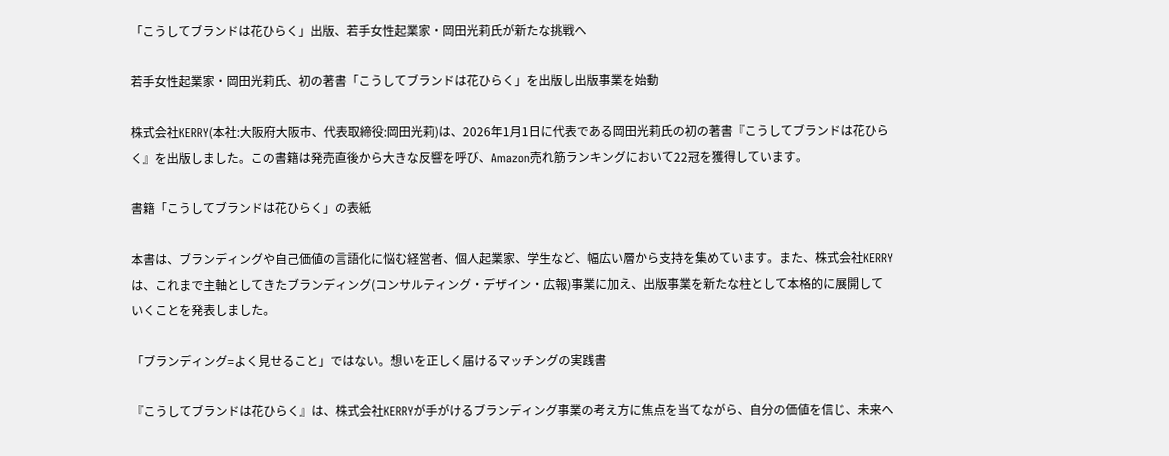「こうしてブランドは花ひらく」出版、若手女性起業家・岡田光莉氏が新たな挑戦へ

若手女性起業家・岡田光莉氏、初の著書「こうしてブランドは花ひらく」を出版し出版事業を始動

株式会社KERRY(本社:大阪府大阪市、代表取締役:岡田光莉)は、2026年1月1日に代表である岡田光莉氏の初の著書『こうしてブランドは花ひらく』を出版しました。この書籍は発売直後から大きな反響を呼び、Amazon売れ筋ランキングにおいて22冠を獲得しています。

書籍「こうしてブランドは花ひらく」の表紙

本書は、ブランディングや自己価値の言語化に悩む経営者、個人起業家、学生など、幅広い層から支持を集めています。また、株式会社KERRYは、これまで主軸としてきたブランディング(コンサルティング・デザイン・広報)事業に加え、出版事業を新たな柱として本格的に展開していくことを発表しました。

「ブランディング=よく見せること」ではない。想いを正しく届けるマッチングの実践書

『こうしてブランドは花ひらく』は、株式会社KERRYが手がけるブランディング事業の考え方に焦点を当てながら、自分の価値を信じ、未来へ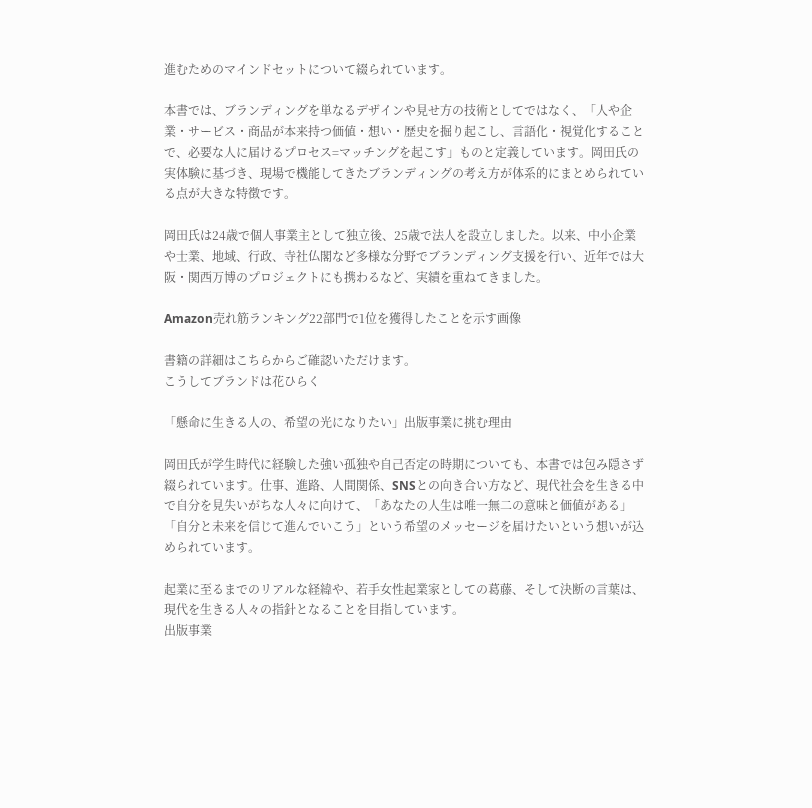進むためのマインドセットについて綴られています。

本書では、ブランディングを単なるデザインや見せ方の技術としてではなく、「人や企業・サービス・商品が本来持つ価値・想い・歴史を掘り起こし、言語化・視覚化することで、必要な人に届けるプロセス=マッチングを起こす」ものと定義しています。岡田氏の実体験に基づき、現場で機能してきたブランディングの考え方が体系的にまとめられている点が大きな特徴です。

岡田氏は24歳で個人事業主として独立後、25歳で法人を設立しました。以来、中小企業や士業、地域、行政、寺社仏閣など多様な分野でブランディング支援を行い、近年では大阪・関西万博のプロジェクトにも携わるなど、実績を重ねてきました。

Amazon売れ筋ランキング22部門で1位を獲得したことを示す画像

書籍の詳細はこちらからご確認いただけます。
こうしてブランドは花ひらく

「懸命に生きる人の、希望の光になりたい」出版事業に挑む理由

岡田氏が学生時代に経験した強い孤独や自己否定の時期についても、本書では包み隠さず綴られています。仕事、進路、人間関係、SNSとの向き合い方など、現代社会を生きる中で自分を見失いがちな人々に向けて、「あなたの人生は唯一無二の意味と価値がある」「自分と未来を信じて進んでいこう」という希望のメッセージを届けたいという想いが込められています。

起業に至るまでのリアルな経緯や、若手女性起業家としての葛藤、そして決断の言葉は、現代を生きる人々の指針となることを目指しています。
出版事業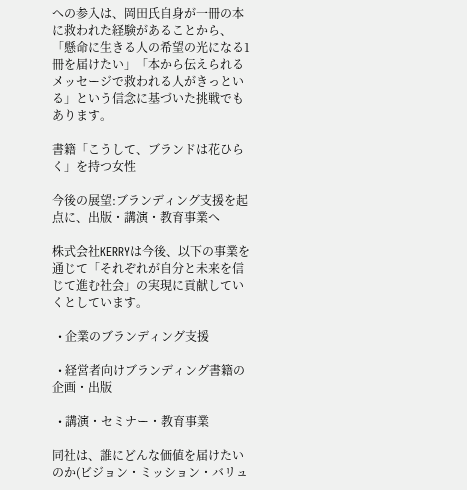への参入は、岡田氏自身が一冊の本に救われた経験があることから、「懸命に生きる人の希望の光になる1冊を届けたい」「本から伝えられるメッセージで救われる人がきっといる」という信念に基づいた挑戦でもあります。

書籍「こうして、ブランドは花ひらく」を持つ女性

今後の展望:ブランディング支援を起点に、出版・講演・教育事業へ

株式会社KERRYは今後、以下の事業を通じて「それぞれが自分と未来を信じて進む社会」の実現に貢献していくとしています。

  • 企業のブランディング支援

  • 経営者向けブランディング書籍の企画・出版

  • 講演・セミナー・教育事業

同社は、誰にどんな価値を届けたいのか(ビジョン・ミッション・バリュ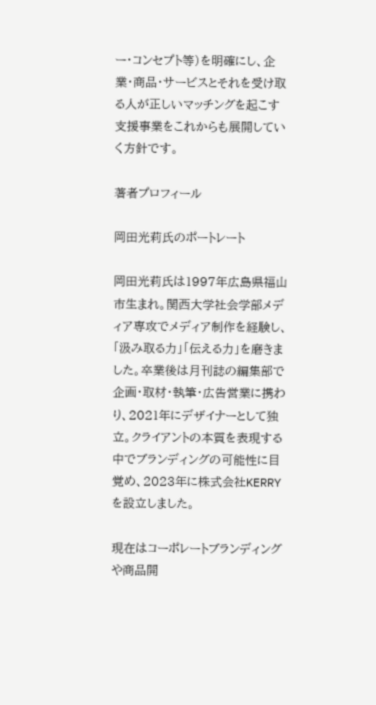ー・コンセプト等)を明確にし、企業・商品・サービスとそれを受け取る人が正しいマッチングを起こす支援事業をこれからも展開していく方針です。

著者プロフィール

岡田光莉氏のポートレート

岡田光莉氏は1997年広島県福山市生まれ。関西大学社会学部メディア専攻でメディア制作を経験し、「汲み取る力」「伝える力」を磨きました。卒業後は月刊誌の編集部で企画・取材・執筆・広告営業に携わり、2021年にデザイナーとして独立。クライアントの本質を表現する中でブランディングの可能性に目覚め、2023年に株式会社KERRYを設立しました。

現在はコーポレートブランディングや商品開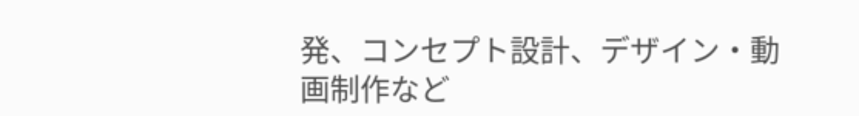発、コンセプト設計、デザイン・動画制作など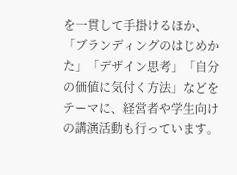を一貫して手掛けるほか、「ブランディングのはじめかた」「デザイン思考」「自分の価値に気付く方法」などをテーマに、経営者や学生向けの講演活動も行っています。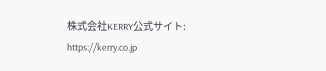株式会社KERRY公式サイト:
https://kerry.co.jp